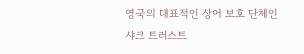영국의 대표적인 상어 보호 단체인 샤크 트러스트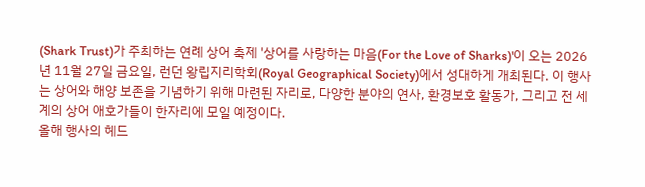(Shark Trust)가 주최하는 연례 상어 축제 '상어를 사랑하는 마음(For the Love of Sharks)'이 오는 2026년 11월 27일 금요일, 런던 왕립지리학회(Royal Geographical Society)에서 성대하게 개최된다. 이 행사는 상어와 해양 보존을 기념하기 위해 마련된 자리로, 다양한 분야의 연사, 환경보호 활동가, 그리고 전 세계의 상어 애호가들이 한자리에 모일 예정이다.
올해 행사의 헤드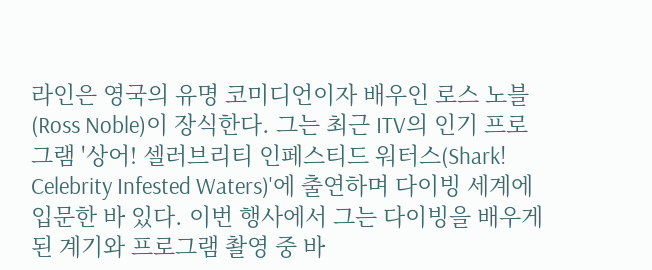라인은 영국의 유명 코미디언이자 배우인 로스 노블(Ross Noble)이 장식한다. 그는 최근 ITV의 인기 프로그램 '상어! 셀러브리티 인페스티드 워터스(Shark! Celebrity Infested Waters)'에 출연하며 다이빙 세계에 입문한 바 있다. 이번 행사에서 그는 다이빙을 배우게 된 계기와 프로그램 촬영 중 바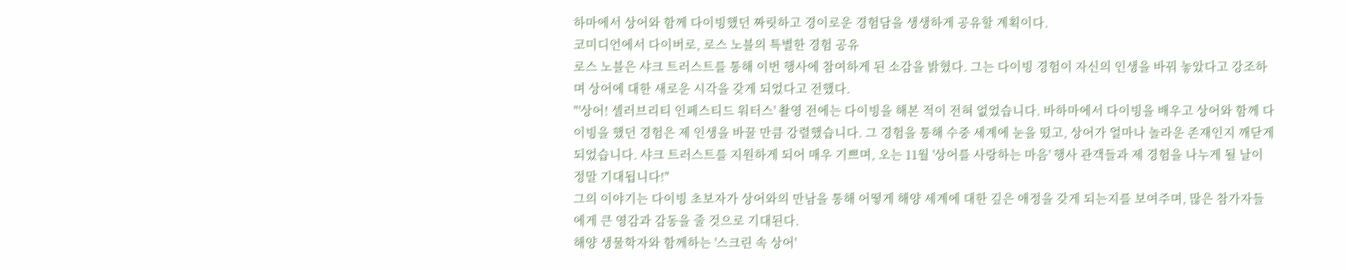하마에서 상어와 함께 다이빙했던 짜릿하고 경이로운 경험담을 생생하게 공유할 계획이다.
코미디언에서 다이버로, 로스 노블의 특별한 경험 공유
로스 노블은 샤크 트러스트를 통해 이번 행사에 참여하게 된 소감을 밝혔다. 그는 다이빙 경험이 자신의 인생을 바꿔 놓았다고 강조하며 상어에 대한 새로운 시각을 갖게 되었다고 전했다.
"'상어! 셀러브리티 인페스티드 워터스' 촬영 전에는 다이빙을 해본 적이 전혀 없었습니다. 바하마에서 다이빙을 배우고 상어와 함께 다이빙을 했던 경험은 제 인생을 바꿀 만큼 강렬했습니다. 그 경험을 통해 수중 세계에 눈을 떴고, 상어가 얼마나 놀라운 존재인지 깨닫게 되었습니다. 샤크 트러스트를 지원하게 되어 매우 기쁘며, 오는 11월 '상어를 사랑하는 마음' 행사 관객들과 제 경험을 나누게 될 날이 정말 기대됩니다!"
그의 이야기는 다이빙 초보자가 상어와의 만남을 통해 어떻게 해양 세계에 대한 깊은 애정을 갖게 되는지를 보여주며, 많은 참가자들에게 큰 영감과 감동을 줄 것으로 기대된다.
해양 생물학자와 함께하는 '스크린 속 상어'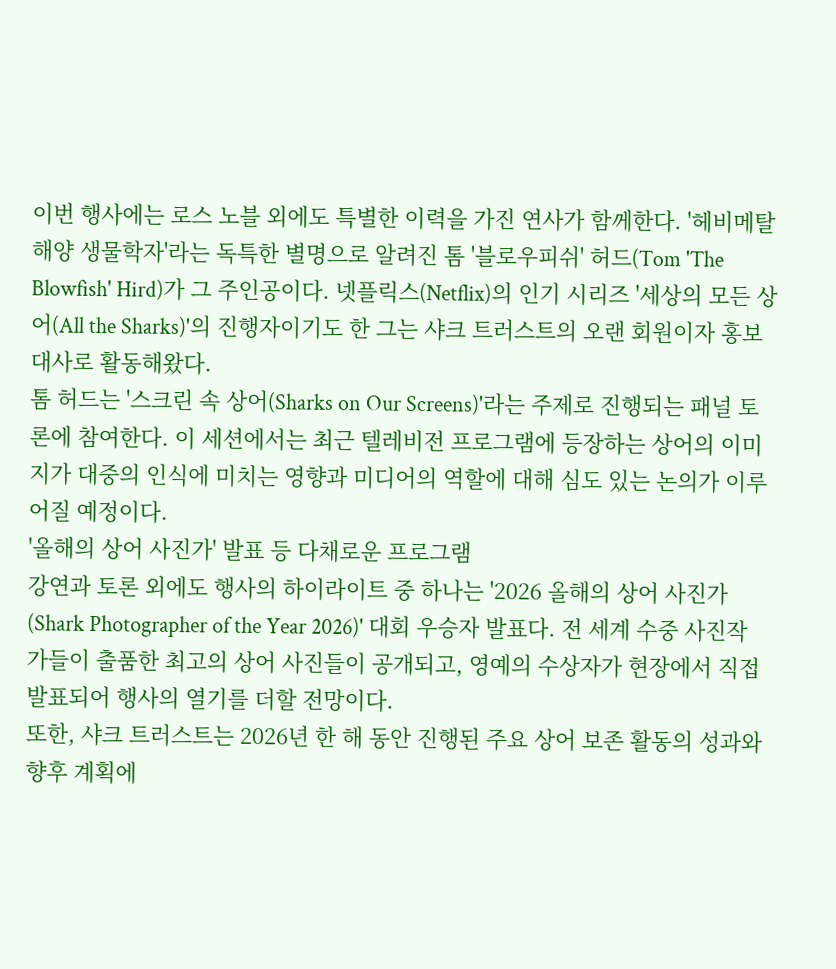이번 행사에는 로스 노블 외에도 특별한 이력을 가진 연사가 함께한다. '헤비메탈 해양 생물학자'라는 독특한 별명으로 알려진 톰 '블로우피쉬' 허드(Tom 'The Blowfish' Hird)가 그 주인공이다. 넷플릭스(Netflix)의 인기 시리즈 '세상의 모든 상어(All the Sharks)'의 진행자이기도 한 그는 샤크 트러스트의 오랜 회원이자 홍보대사로 활동해왔다.
톰 허드는 '스크린 속 상어(Sharks on Our Screens)'라는 주제로 진행되는 패널 토론에 참여한다. 이 세션에서는 최근 텔레비전 프로그램에 등장하는 상어의 이미지가 대중의 인식에 미치는 영향과 미디어의 역할에 대해 심도 있는 논의가 이루어질 예정이다.
'올해의 상어 사진가' 발표 등 다채로운 프로그램
강연과 토론 외에도 행사의 하이라이트 중 하나는 '2026 올해의 상어 사진가(Shark Photographer of the Year 2026)' 대회 우승자 발표다. 전 세계 수중 사진작가들이 출품한 최고의 상어 사진들이 공개되고, 영예의 수상자가 현장에서 직접 발표되어 행사의 열기를 더할 전망이다.
또한, 샤크 트러스트는 2026년 한 해 동안 진행된 주요 상어 보존 활동의 성과와 향후 계획에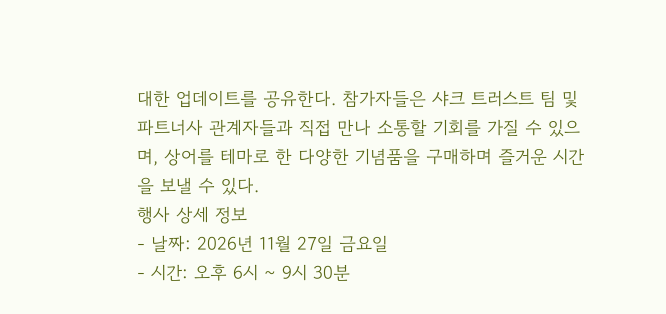대한 업데이트를 공유한다. 참가자들은 샤크 트러스트 팀 및 파트너사 관계자들과 직접 만나 소통할 기회를 가질 수 있으며, 상어를 테마로 한 다양한 기념품을 구매하며 즐거운 시간을 보낼 수 있다.
행사 상세 정보
- 날짜: 2026년 11월 27일 금요일
- 시간: 오후 6시 ~ 9시 30분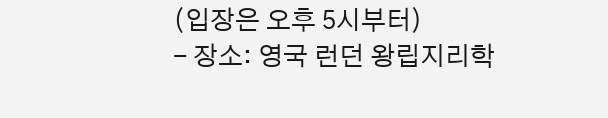(입장은 오후 5시부터)
- 장소: 영국 런던 왕립지리학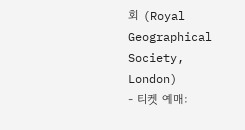회 (Royal Geographical Society, London)
- 티켓 예매: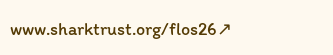www.sharktrust.org/flos26↗